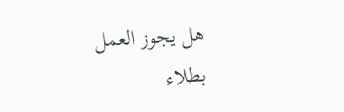هل يجوز العمل بطلاء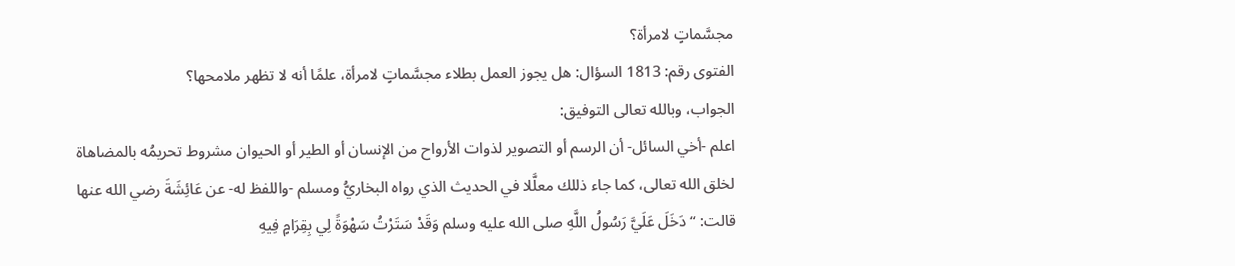مجسَّماتٍ لامرأة؟
الفتوى رقم: 1813 السؤال: هل يجوز العمل بطلاء مجسَّماتٍ لامرأة، علمًا أنه لا تظهر ملامحها؟
الجواب، وبالله تعالى التوفيق:
اعلم -أخي السائل- أن الرسم أو التصوير لذوات الأرواح من الإنسان أو الطير أو الحيوان مشروط تحريمُه بالمضاهاة لخلق الله تعالى، كما جاء ذللك معلَّلا في الحديث الذي رواه البخاريُّ ومسلم -واللفظ له- عن عَائِشَةَ رضي الله عنها قالت: “دَخَلَ عَلَيَّ رَسُولُ اللَّهِ صلى الله عليه وسلم وَقَدْ سَتَرْتُ سَهْوَةً لِي بِقِرَامٍ فِيهِ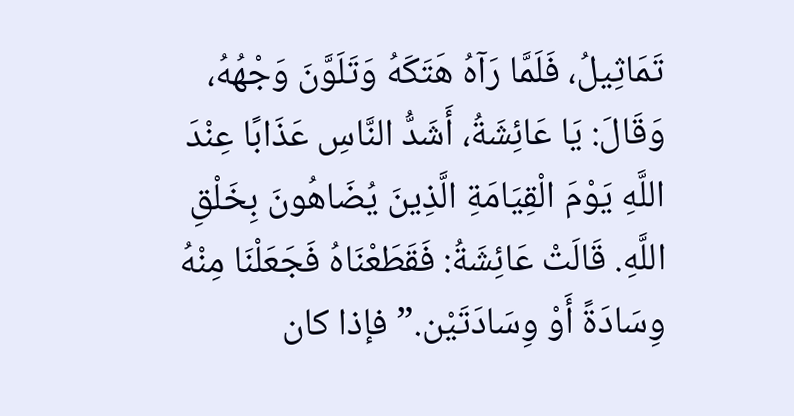تَمَاثِيلُ، فَلَمَّا رَآهُ هَتَكَهُ وَتَلَوَّنَ وَجْهُهُ، وَقَالَ: يَا عَائِشَةُ، أَشَدُّ النَّاسِ عَذَابًا عِنْدَ اللَّهِ يَوْمَ الْقِيَامَةِ الَّذِينَ يُضَاهُونَ بِخَلْقِ اللَّهِ. قَالَتْ عَائِشَةُ: فَقَطَعْنَاهُ فَجَعَلْنَا مِنْهُ وِسَادَةً أَوْ وِسَادَتَيْن.” فإذا كان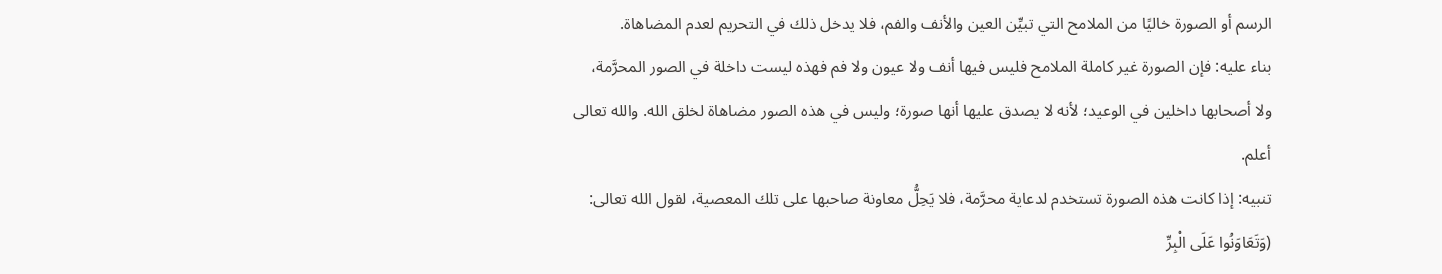الرسم أو الصورة خاليًا من الملامح التي تبيِّن العين والأنف والفم، فلا يدخل ذلك في التحريم لعدم المضاهاة.
بناء عليه: فإن الصورة غير كاملة الملامح فليس فيها أنف ولا عيون ولا فم فهذه ليست داخلة في الصور المحرَّمة، ولا أصحابها داخلين في الوعيد؛ لأنه لا يصدق عليها أنها صورة؛ وليس في هذه الصور مضاهاة لخلق الله. والله تعالى أعلم.
تنبيه: إذا كانت هذه الصورة تستخدم لدعاية محرَّمة، فلا يَحِلُّ معاونة صاحبها على تلك المعصية، لقول الله تعالى: (وَتَعَاوَنُوا عَلَى الْبِرِّ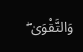وَالتَّقْوَىٰ ۖ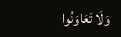وَلَا تَعَاوَنُوا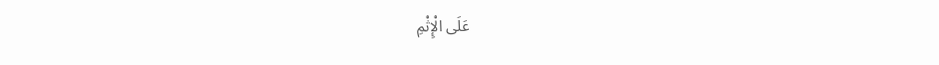عَلَى الْإِثْمِ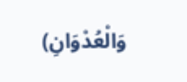وَالْعُدْوَانِ)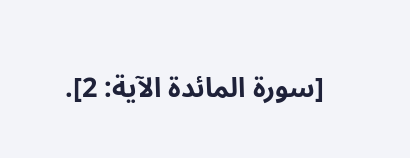[سورة المائدة الآية: 2].